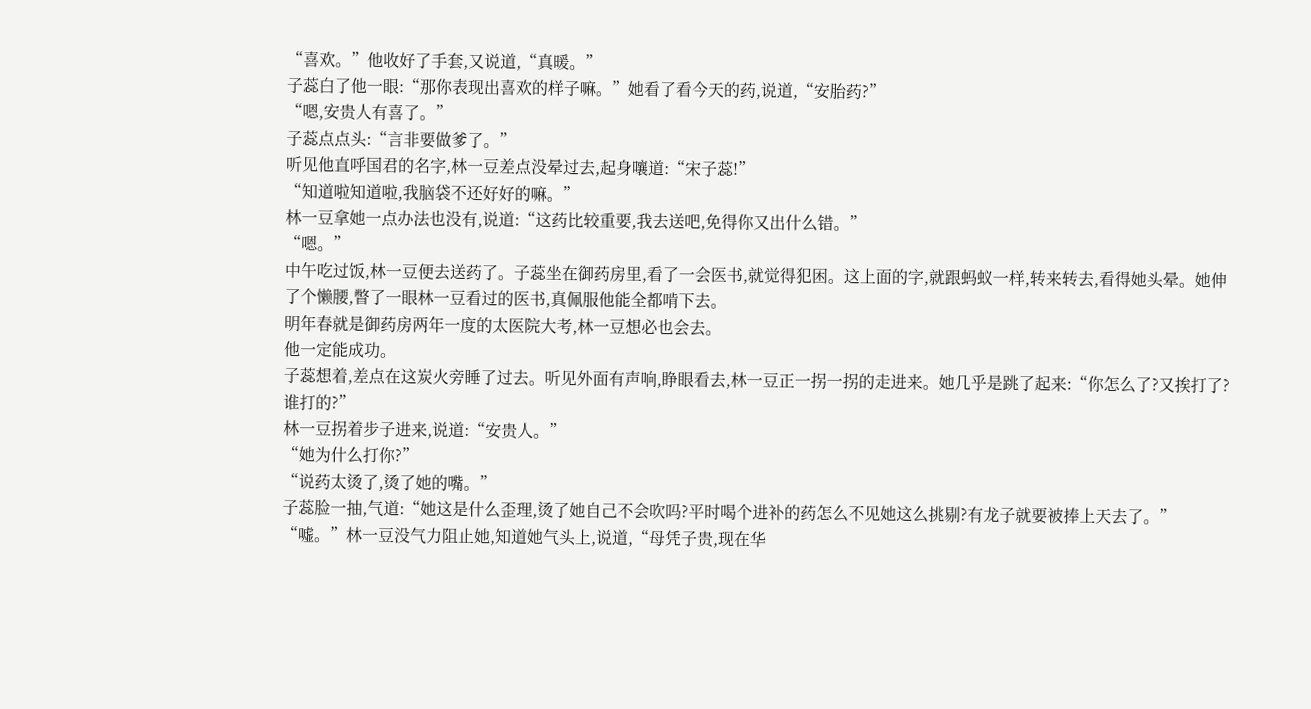“喜欢。”他收好了手套,又说道,“真暖。”
子蕊白了他一眼:“那你表现出喜欢的样子嘛。”她看了看今天的药,说道,“安胎药?”
“嗯,安贵人有喜了。”
子蕊点点头:“言非要做爹了。”
听见他直呼国君的名字,林一豆差点没晕过去,起身嚷道:“宋子蕊!”
“知道啦知道啦,我脑袋不还好好的嘛。”
林一豆拿她一点办法也没有,说道:“这药比较重要,我去送吧,免得你又出什么错。”
“嗯。”
中午吃过饭,林一豆便去送药了。子蕊坐在御药房里,看了一会医书,就觉得犯困。这上面的字,就跟蚂蚁一样,转来转去,看得她头晕。她伸了个懒腰,瞥了一眼林一豆看过的医书,真佩服他能全都啃下去。
明年春就是御药房两年一度的太医院大考,林一豆想必也会去。
他一定能成功。
子蕊想着,差点在这炭火旁睡了过去。听见外面有声响,睁眼看去,林一豆正一拐一拐的走进来。她几乎是跳了起来:“你怎么了?又挨打了?谁打的?”
林一豆拐着步子进来,说道:“安贵人。”
“她为什么打你?”
“说药太烫了,烫了她的嘴。”
子蕊脸一抽,气道:“她这是什么歪理,烫了她自己不会吹吗?平时喝个进补的药怎么不见她这么挑剔?有龙子就要被捧上天去了。”
“嘘。”林一豆没气力阻止她,知道她气头上,说道,“母凭子贵,现在华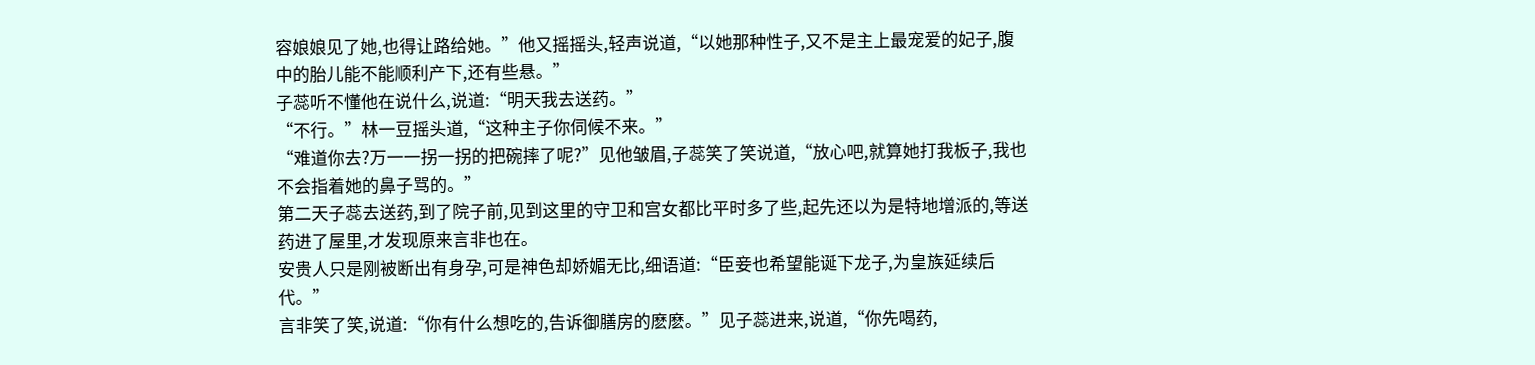容娘娘见了她,也得让路给她。”他又摇摇头,轻声说道,“以她那种性子,又不是主上最宠爱的妃子,腹中的胎儿能不能顺利产下,还有些悬。”
子蕊听不懂他在说什么,说道:“明天我去送药。”
“不行。”林一豆摇头道,“这种主子你伺候不来。”
“难道你去?万一一拐一拐的把碗摔了呢?”见他皱眉,子蕊笑了笑说道,“放心吧,就算她打我板子,我也不会指着她的鼻子骂的。”
第二天子蕊去送药,到了院子前,见到这里的守卫和宫女都比平时多了些,起先还以为是特地增派的,等送药进了屋里,才发现原来言非也在。
安贵人只是刚被断出有身孕,可是神色却娇媚无比,细语道:“臣妾也希望能诞下龙子,为皇族延续后代。”
言非笑了笑,说道:“你有什么想吃的,告诉御膳房的麽麽。”见子蕊进来,说道,“你先喝药,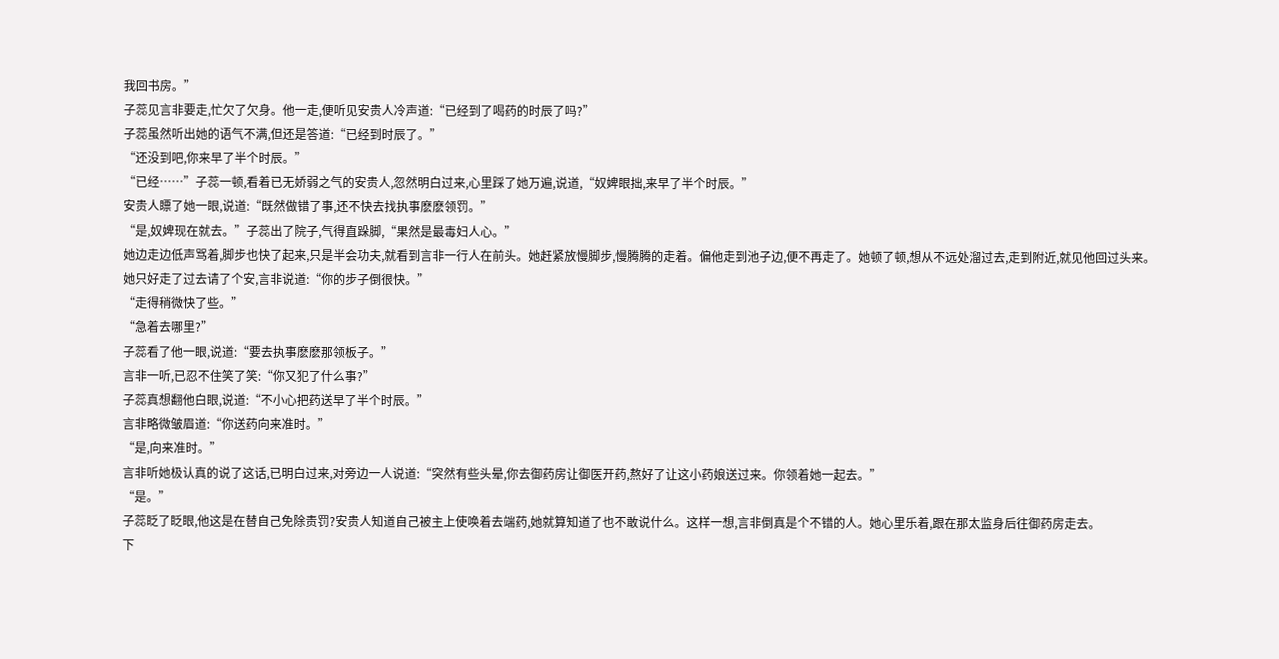我回书房。”
子蕊见言非要走,忙欠了欠身。他一走,便听见安贵人冷声道:“已经到了喝药的时辰了吗?”
子蕊虽然听出她的语气不满,但还是答道:“已经到时辰了。”
“还没到吧,你来早了半个时辰。”
“已经……”子蕊一顿,看着已无娇弱之气的安贵人,忽然明白过来,心里踩了她万遍,说道,“奴婢眼拙,来早了半个时辰。”
安贵人瞟了她一眼,说道:“既然做错了事,还不快去找执事麽麽领罚。”
“是,奴婢现在就去。”子蕊出了院子,气得直跺脚,“果然是最毒妇人心。”
她边走边低声骂着,脚步也快了起来,只是半会功夫,就看到言非一行人在前头。她赶紧放慢脚步,慢腾腾的走着。偏他走到池子边,便不再走了。她顿了顿,想从不远处溜过去,走到附近,就见他回过头来。
她只好走了过去请了个安,言非说道:“你的步子倒很快。”
“走得稍微快了些。”
“急着去哪里?”
子蕊看了他一眼,说道:“要去执事麽麽那领板子。”
言非一听,已忍不住笑了笑:“你又犯了什么事?”
子蕊真想翻他白眼,说道:“不小心把药送早了半个时辰。”
言非略微皱眉道:“你送药向来准时。”
“是,向来准时。”
言非听她极认真的说了这话,已明白过来,对旁边一人说道:“突然有些头晕,你去御药房让御医开药,熬好了让这小药娘送过来。你领着她一起去。”
“是。”
子蕊眨了眨眼,他这是在替自己免除责罚?安贵人知道自己被主上使唤着去端药,她就算知道了也不敢说什么。这样一想,言非倒真是个不错的人。她心里乐着,跟在那太监身后往御药房走去。
下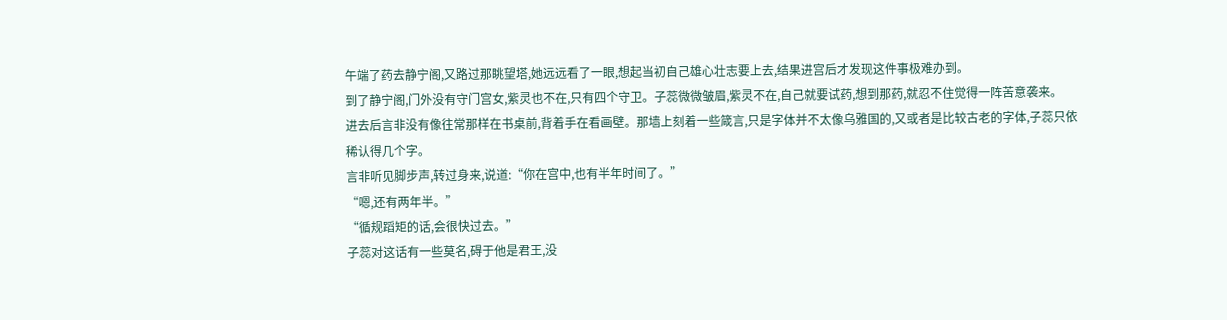午端了药去静宁阁,又路过那眺望塔,她远远看了一眼,想起当初自己雄心壮志要上去,结果进宫后才发现这件事极难办到。
到了静宁阁,门外没有守门宫女,紫灵也不在,只有四个守卫。子蕊微微皱眉,紫灵不在,自己就要试药,想到那药,就忍不住觉得一阵苦意袭来。
进去后言非没有像往常那样在书桌前,背着手在看画壁。那墙上刻着一些箴言,只是字体并不太像乌雅国的,又或者是比较古老的字体,子蕊只依稀认得几个字。
言非听见脚步声,转过身来,说道:“你在宫中,也有半年时间了。”
“嗯,还有两年半。”
“循规蹈矩的话,会很快过去。”
子蕊对这话有一些莫名,碍于他是君王,没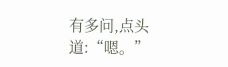有多问,点头道:“嗯。”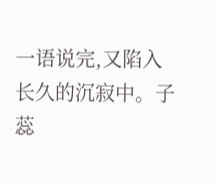一语说完,又陷入长久的沉寂中。子蕊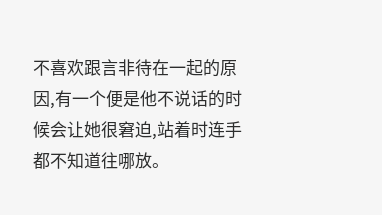不喜欢跟言非待在一起的原因,有一个便是他不说话的时候会让她很窘迫,站着时连手都不知道往哪放。